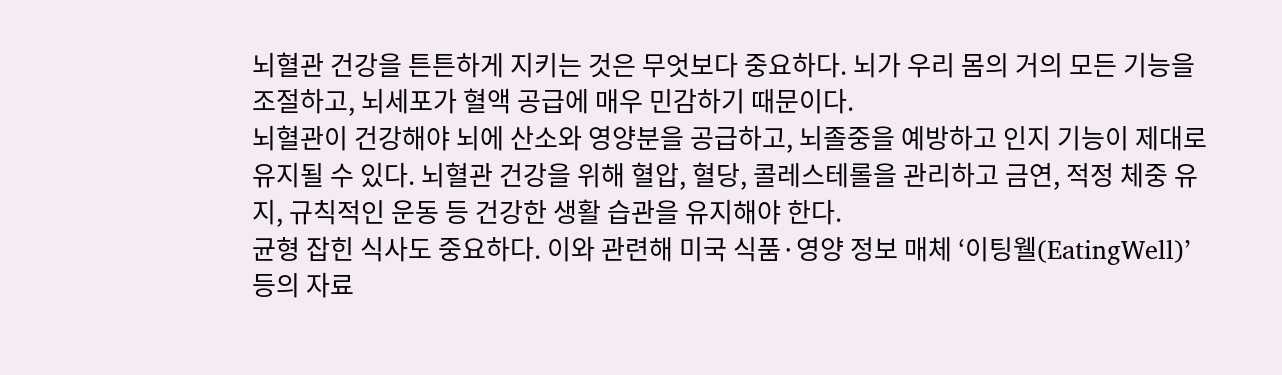뇌혈관 건강을 튼튼하게 지키는 것은 무엇보다 중요하다. 뇌가 우리 몸의 거의 모든 기능을 조절하고, 뇌세포가 혈액 공급에 매우 민감하기 때문이다.
뇌혈관이 건강해야 뇌에 산소와 영양분을 공급하고, 뇌졸중을 예방하고 인지 기능이 제대로 유지될 수 있다. 뇌혈관 건강을 위해 혈압, 혈당, 콜레스테롤을 관리하고 금연, 적정 체중 유지, 규칙적인 운동 등 건강한 생활 습관을 유지해야 한다.
균형 잡힌 식사도 중요하다. 이와 관련해 미국 식품·영양 정보 매체 ‘이팅웰(EatingWell)’ 등의 자료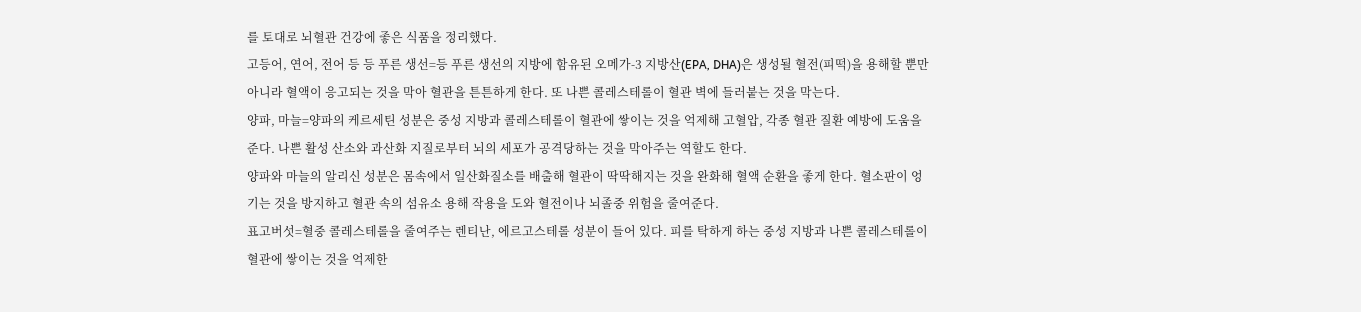를 토대로 뇌혈관 건강에 좋은 식품을 정리했다.
고등어, 연어, 전어 등 등 푸른 생선=등 푸른 생선의 지방에 함유된 오메가-3 지방산(EPA, DHA)은 생성될 혈전(피떡)을 용해할 뿐만 아니라 혈액이 응고되는 것을 막아 혈관을 튼튼하게 한다. 또 나쁜 콜레스테롤이 혈관 벽에 들러붙는 것을 막는다.
양파, 마늘=양파의 케르세틴 성분은 중성 지방과 콜레스테롤이 혈관에 쌓이는 것을 억제해 고혈압, 각종 혈관 질환 예방에 도움을 준다. 나쁜 활성 산소와 과산화 지질로부터 뇌의 세포가 공격당하는 것을 막아주는 역할도 한다.
양파와 마늘의 알리신 성분은 몸속에서 일산화질소를 배출해 혈관이 딱딱해지는 것을 완화해 혈액 순환을 좋게 한다. 혈소판이 엉기는 것을 방지하고 혈관 속의 섬유소 용해 작용을 도와 혈전이나 뇌졸중 위험을 줄여준다.
표고버섯=혈중 콜레스테롤을 줄여주는 렌티난, 에르고스테롤 성분이 들어 있다. 피를 탁하게 하는 중성 지방과 나쁜 콜레스테롤이 혈관에 쌓이는 것을 억제한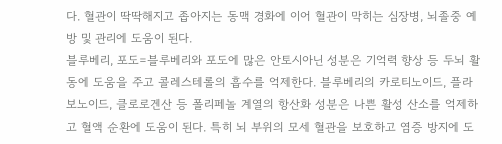다. 혈관이 딱딱해지고 좁아지는 동맥 경화에 이어 혈관이 막히는 심장병, 뇌졸중 예방 및 관리에 도움이 된다.
블루베리, 포도=블루베리와 포도에 많은 안토시아닌 성분은 기억력 향상 등 두뇌 활동에 도움을 주고 콜레스테롤의 흡수를 억제한다. 블루베리의 카로티노이드, 플라보노이드, 클로로겐산 등 폴리페놀 계열의 항산화 성분은 나쁜 활성 산소를 억제하고 혈액 순환에 도움이 된다. 특히 뇌 부위의 모세 혈관을 보호하고 염증 방지에 도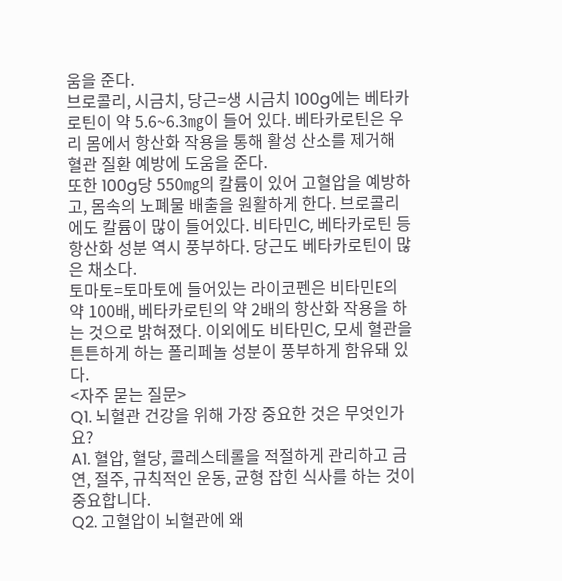움을 준다.
브로콜리, 시금치, 당근=생 시금치 100g에는 베타카로틴이 약 5.6~6.3㎎이 들어 있다. 베타카로틴은 우리 몸에서 항산화 작용을 통해 활성 산소를 제거해 혈관 질환 예방에 도움을 준다.
또한 100g당 550㎎의 칼륨이 있어 고혈압을 예방하고, 몸속의 노폐물 배출을 원활하게 한다. 브로콜리에도 칼륨이 많이 들어있다. 비타민C, 베타카로틴 등 항산화 성분 역시 풍부하다. 당근도 베타카로틴이 많은 채소다.
토마토=토마토에 들어있는 라이코펜은 비타민E의 약 100배, 베타카로틴의 약 2배의 항산화 작용을 하는 것으로 밝혀졌다. 이외에도 비타민C, 모세 혈관을 튼튼하게 하는 폴리페놀 성분이 풍부하게 함유돼 있다.
<자주 묻는 질문>
Q1. 뇌혈관 건강을 위해 가장 중요한 것은 무엇인가요?
A1. 혈압, 혈당, 콜레스테롤을 적절하게 관리하고 금연, 절주, 규칙적인 운동, 균형 잡힌 식사를 하는 것이 중요합니다.
Q2. 고혈압이 뇌혈관에 왜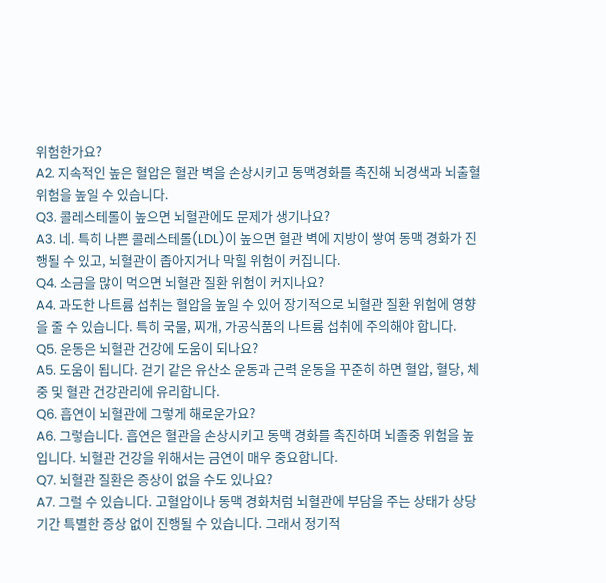위험한가요?
A2. 지속적인 높은 혈압은 혈관 벽을 손상시키고 동맥경화를 촉진해 뇌경색과 뇌출혈 위험을 높일 수 있습니다.
Q3. 콜레스테롤이 높으면 뇌혈관에도 문제가 생기나요?
A3. 네. 특히 나쁜 콜레스테롤(LDL)이 높으면 혈관 벽에 지방이 쌓여 동맥 경화가 진행될 수 있고, 뇌혈관이 좁아지거나 막힐 위험이 커집니다.
Q4. 소금을 많이 먹으면 뇌혈관 질환 위험이 커지나요?
A4. 과도한 나트륨 섭취는 혈압을 높일 수 있어 장기적으로 뇌혈관 질환 위험에 영향을 줄 수 있습니다. 특히 국물, 찌개, 가공식품의 나트륨 섭취에 주의해야 합니다.
Q5. 운동은 뇌혈관 건강에 도움이 되나요?
A5. 도움이 됩니다. 걷기 같은 유산소 운동과 근력 운동을 꾸준히 하면 혈압, 혈당, 체중 및 혈관 건강관리에 유리합니다.
Q6. 흡연이 뇌혈관에 그렇게 해로운가요?
A6. 그렇습니다. 흡연은 혈관을 손상시키고 동맥 경화를 촉진하며 뇌졸중 위험을 높입니다. 뇌혈관 건강을 위해서는 금연이 매우 중요합니다.
Q7. 뇌혈관 질환은 증상이 없을 수도 있나요?
A7. 그럴 수 있습니다. 고혈압이나 동맥 경화처럼 뇌혈관에 부담을 주는 상태가 상당 기간 특별한 증상 없이 진행될 수 있습니다. 그래서 정기적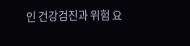인 건강검진과 위험 요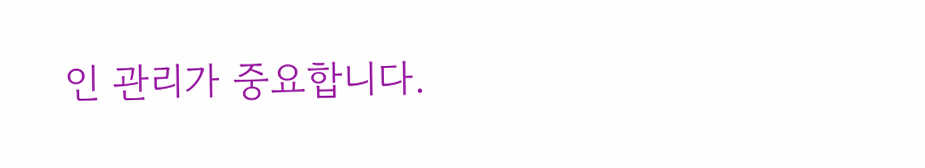인 관리가 중요합니다.